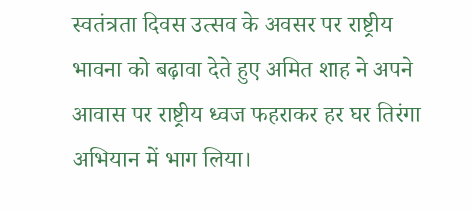स्वतंत्रता दिवस उत्सव के अवसर पर राष्ट्रीय भावना को बढ़ावा देते हुए अमित शाह ने अपने आवास पर राष्ट्रीय ध्वज फहराकर हर घर तिरंगा अभियान में भाग लिया।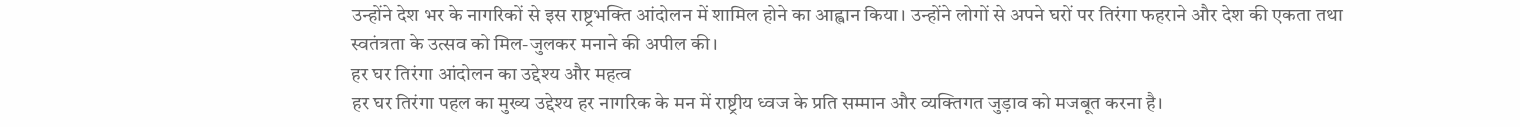उन्होंने देश भर के नागरिकों से इस राष्ट्रभक्ति आंदोलन में शामिल होने का आह्वान किया। उन्होंने लोगों से अपने घरों पर तिरंगा फहराने और देश की एकता तथा स्वतंत्रता के उत्सव को मिल-जुलकर मनाने की अपील की।
हर घर तिरंगा आंदोलन का उद्देश्य और महत्व
हर घर तिरंगा पहल का मुख्य उद्देश्य हर नागरिक के मन में राष्ट्रीय ध्वज के प्रति सम्मान और व्यक्तिगत जुड़ाव को मजबूत करना है।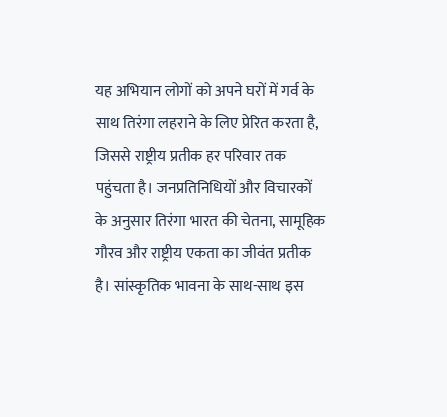यह अभियान लोगों को अपने घरों में गर्व के साथ तिरंगा लहराने के लिए प्रेरित करता है, जिससे राष्ट्रीय प्रतीक हर परिवार तक पहुंचता है। जनप्रतिनिधियों और विचारकों के अनुसार तिरंगा भारत की चेतना, सामूहिक गौरव और राष्ट्रीय एकता का जीवंत प्रतीक है। सांस्कृतिक भावना के साथ-साथ इस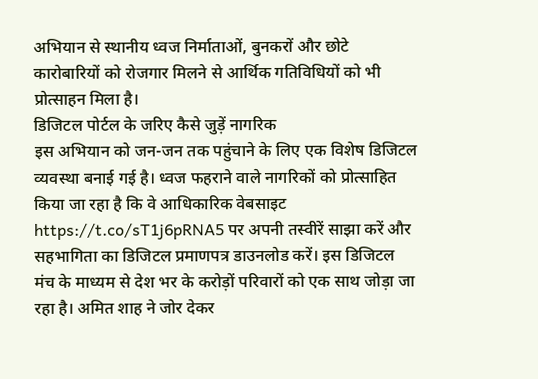अभियान से स्थानीय ध्वज निर्माताओं, बुनकरों और छोटे कारोबारियों को रोजगार मिलने से आर्थिक गतिविधियों को भी प्रोत्साहन मिला है।
डिजिटल पोर्टल के जरिए कैसे जुड़ें नागरिक
इस अभियान को जन-जन तक पहुंचाने के लिए एक विशेष डिजिटल व्यवस्था बनाई गई है। ध्वज फहराने वाले नागरिकों को प्रोत्साहित किया जा रहा है कि वे आधिकारिक वेबसाइट https://t.co/sT1j6pRNA5 पर अपनी तस्वीरें साझा करें और सहभागिता का डिजिटल प्रमाणपत्र डाउनलोड करें। इस डिजिटल मंच के माध्यम से देश भर के करोड़ों परिवारों को एक साथ जोड़ा जा रहा है। अमित शाह ने जोर देकर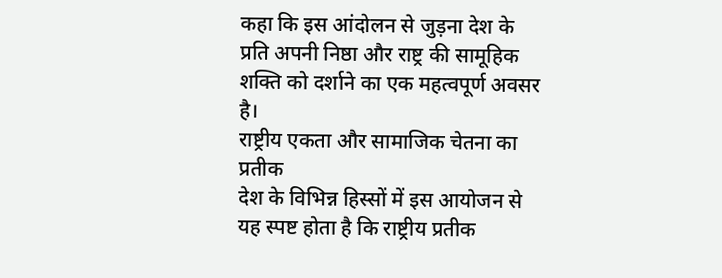कहा कि इस आंदोलन से जुड़ना देश के प्रति अपनी निष्ठा और राष्ट्र की सामूहिक शक्ति को दर्शाने का एक महत्वपूर्ण अवसर है।
राष्ट्रीय एकता और सामाजिक चेतना का प्रतीक
देश के विभिन्न हिस्सों में इस आयोजन से यह स्पष्ट होता है कि राष्ट्रीय प्रतीक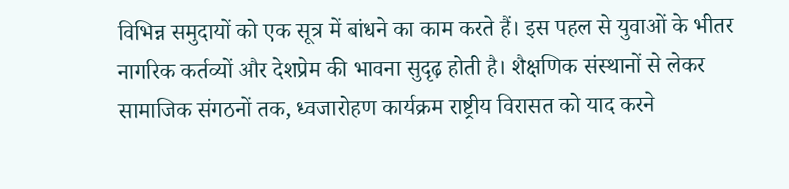विभिन्न समुदायों को एक सूत्र में बांधने का काम करते हैं। इस पहल से युवाओं के भीतर नागरिक कर्तव्यों और देशप्रेम की भावना सुदृढ़ होती है। शैक्षणिक संस्थानों से लेकर सामाजिक संगठनों तक, ध्वजारोहण कार्यक्रम राष्ट्रीय विरासत को याद करने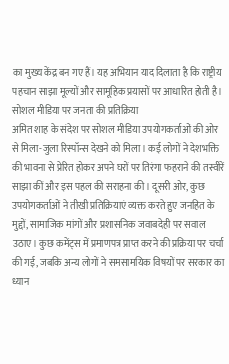का मुख्य केंद्र बन गए हैं। यह अभियान याद दिलाता है कि राष्ट्रीय पहचान साझा मूल्यों और सामूहिक प्रयासों पर आधारित होती है।
सोशल मीडिया पर जनता की प्रतिक्रिया
अमित शाह के संदेश पर सोशल मीडिया उपयोगकर्ताओं की ओर से मिला-जुला रिस्पॉन्स देखने को मिला। कई लोगों ने देशभक्ति की भावना से प्रेरित होकर अपने घरों पर तिरंगा फहराने की तस्वीरें साझा कीं और इस पहल की सराहना की। दूसरी ओर, कुछ उपयोगकर्ताओं ने तीखी प्रतिक्रियाएं व्यक्त करते हुए जनहित के मुद्दों, सामाजिक मांगों और प्रशासनिक जवाबदेही पर सवाल उठाए। कुछ कमेंट्स में प्रमाणपत्र प्राप्त करने की प्रक्रिया पर चर्चा की गई, जबकि अन्य लोगों ने समसामयिक विषयों पर सरकार का ध्यान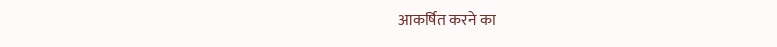आकर्षित करने का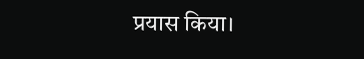प्रयास किया।